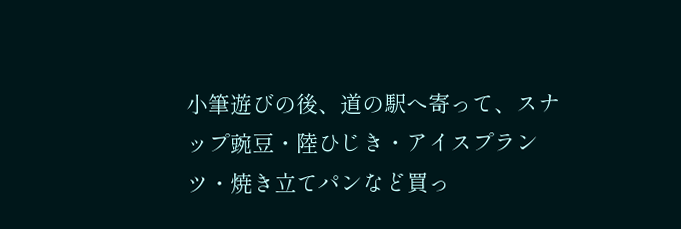小筆遊びの後、道の駅へ寄って、スナップ豌豆・陸ひじき・アイスプランツ・焼き立てパンなど買っ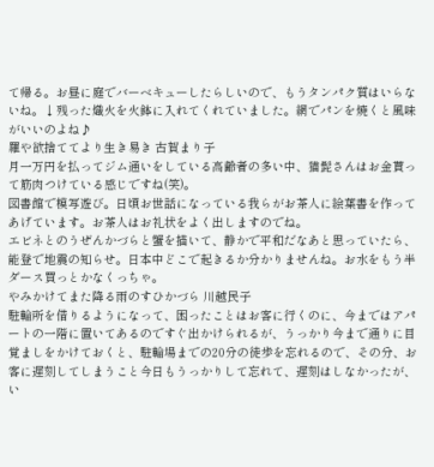て帰る。お昼に庭でバーベキューしたらしいので、もうタンパク質はいらないね。↓残った熾火を火鉢に入れてくれていました。網でパンを焼くと風味がいいのよね♪
羅や欲捨ててより生き易き 古賀まり子
月一万円を払ってジム通いをしている高齢者の多い中、猫髭さんはお金貰って筋肉つけている感じですね(笑)。
図書館で模写遊び。日頃お世話になっている我らがお茶人に絵葉書を作ってあげています。お茶人はお礼状をよく出しますのでね。
エビネとのうぜんかづらと蟹を描いて、静かで平和だなあと思っていたら、能登で地震の知らせ。日本中どこで起きるか分かりませんね。お水をもう半ダース買っとかなくっちゃ。
やみかけてまた降る雨のすひかづら 川越民子
駐輪所を借りるようになって、困ったことはお客に行くのに、今まではアパートの一階に置いてあるのですぐ出かけられるが、うっかり今まで通りに目覚ましをかけておくと、駐輪場までの20分の徒歩を忘れるので、その分、お客に遅刻してしまうこと今日もうっかりして忘れて、遅刻はしなかったが、い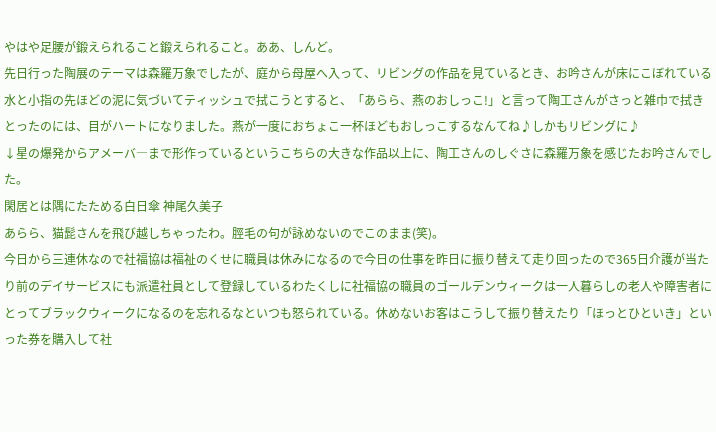やはや足腰が鍛えられること鍛えられること。ああ、しんど。
先日行った陶展のテーマは森羅万象でしたが、庭から母屋へ入って、リビングの作品を見ているとき、お吟さんが床にこぼれている水と小指の先ほどの泥に気づいてティッシュで拭こうとすると、「あらら、燕のおしっこ!」と言って陶工さんがさっと雑巾で拭きとったのには、目がハートになりました。燕が一度におちょこ一杯ほどもおしっこするなんてね♪しかもリビングに♪
↓星の爆発からアメーバ―まで形作っているというこちらの大きな作品以上に、陶工さんのしぐさに森羅万象を感じたお吟さんでした。
閑居とは隅にたためる白日傘 神尾久美子
あらら、猫髭さんを飛び越しちゃったわ。脛毛の句が詠めないのでこのまま(笑)。
今日から三連休なので社福協は福祉のくせに職員は休みになるので今日の仕事を昨日に振り替えて走り回ったので365日介護が当たり前のデイサービスにも派遣社員として登録しているわたくしに社福協の職員のゴールデンウィークは一人暮らしの老人や障害者にとってブラックウィークになるのを忘れるなといつも怒られている。休めないお客はこうして振り替えたり「ほっとひといき」といった券を購入して社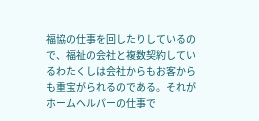福協の仕事を回したりしているので、福祉の会社と複数契約しているわたくしは会社からもお客からも重宝がられるのである。それがホームヘルパーの仕事で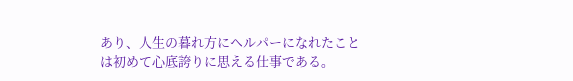あり、人生の暮れ方にヘルパーになれたことは初めて心底誇りに思える仕事である。